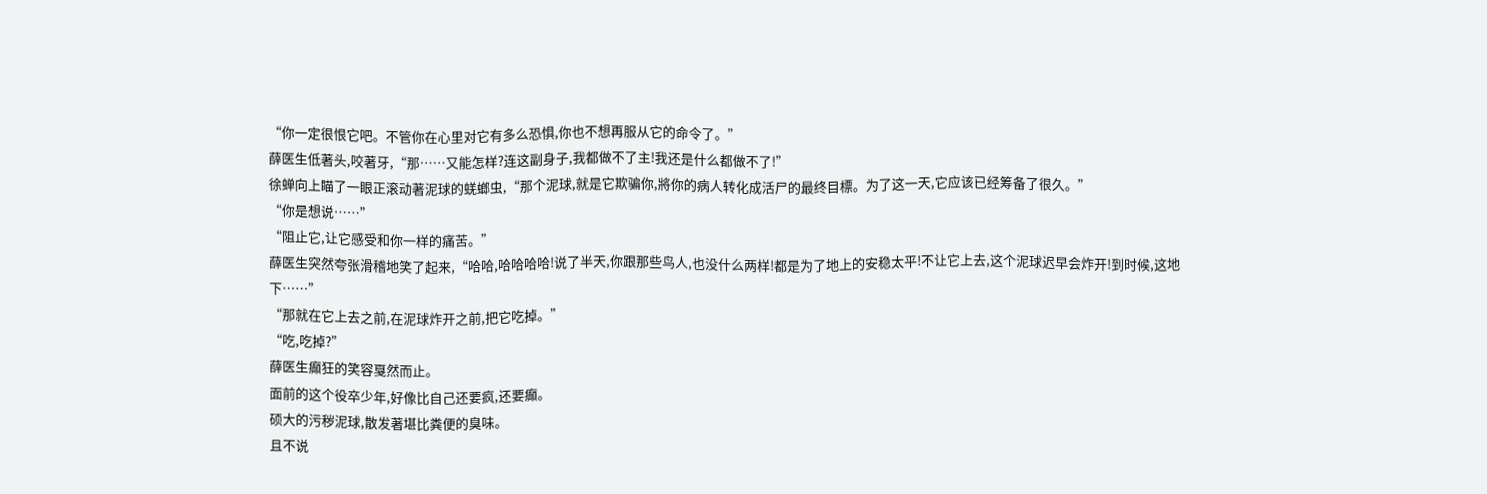“你一定很恨它吧。不管你在心里对它有多么恐惧,你也不想再服从它的命令了。”
薛医生低著头,咬著牙,“那……又能怎样?连这副身子,我都做不了主!我还是什么都做不了!”
徐蝉向上瞄了一眼正滚动著泥球的蜣螂虫,“那个泥球,就是它欺骗你,將你的病人转化成活尸的最终目標。为了这一天,它应该已经筹备了很久。”
“你是想说……”
“阻止它,让它感受和你一样的痛苦。”
薛医生突然夸张滑稽地笑了起来,“哈哈,哈哈哈哈!说了半天,你跟那些鸟人,也没什么两样!都是为了地上的安稳太平!不让它上去,这个泥球迟早会炸开!到时候,这地下……”
“那就在它上去之前,在泥球炸开之前,把它吃掉。”
“吃,吃掉?”
薛医生癲狂的笑容戛然而止。
面前的这个役卒少年,好像比自己还要疯,还要癲。
硕大的污秽泥球,散发著堪比粪便的臭味。
且不说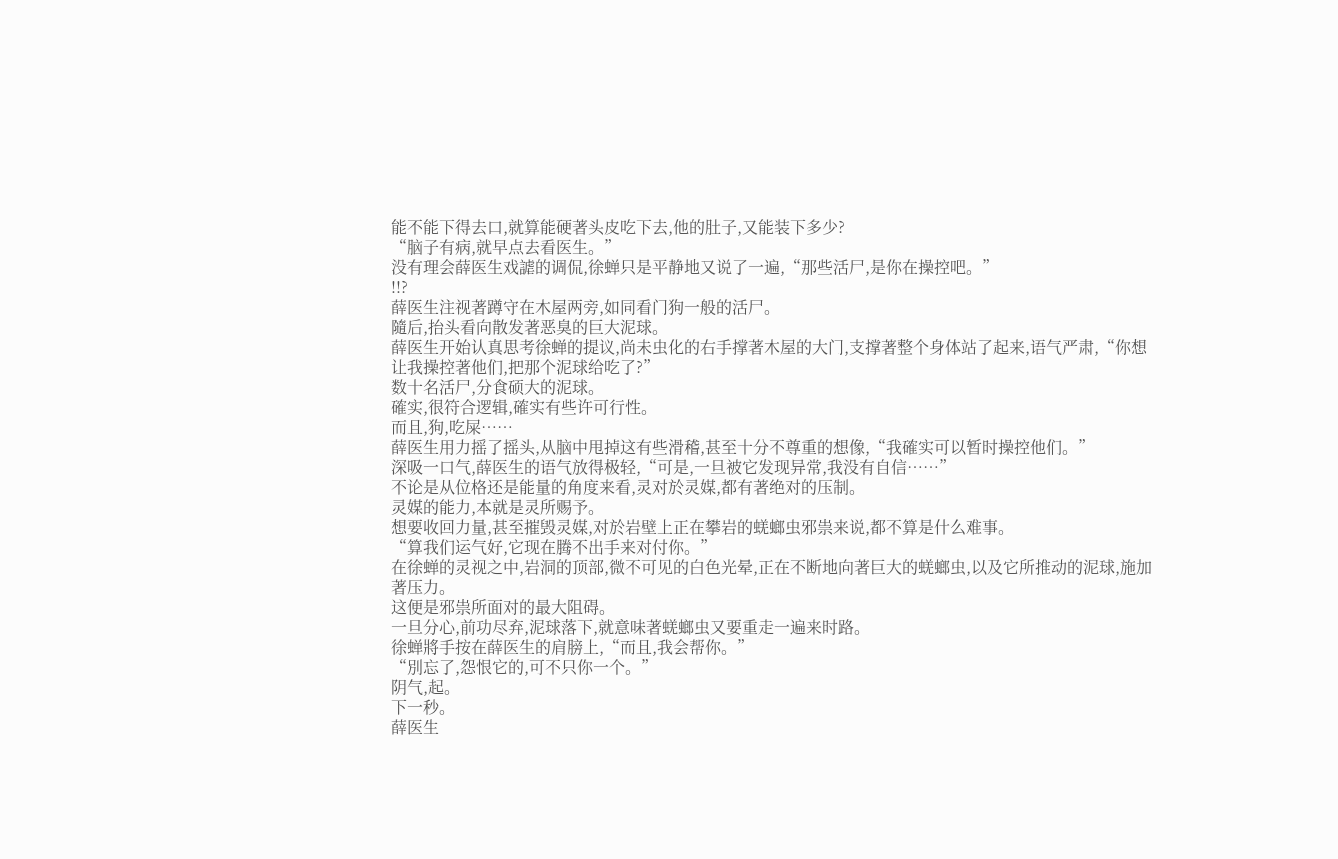能不能下得去口,就算能硬著头皮吃下去,他的肚子,又能装下多少?
“脑子有病,就早点去看医生。”
没有理会薛医生戏謔的调侃,徐蝉只是平静地又说了一遍,“那些活尸,是你在操控吧。”
!!?
薛医生注视著蹲守在木屋两旁,如同看门狗一般的活尸。
隨后,抬头看向散发著恶臭的巨大泥球。
薛医生开始认真思考徐蝉的提议,尚未虫化的右手撑著木屋的大门,支撑著整个身体站了起来,语气严肃,“你想让我操控著他们,把那个泥球给吃了?”
数十名活尸,分食硕大的泥球。
確实,很符合逻辑,確实有些许可行性。
而且,狗,吃屎……
薛医生用力摇了摇头,从脑中甩掉这有些滑稽,甚至十分不尊重的想像,“我確实可以暂时操控他们。”
深吸一口气,薛医生的语气放得极轻,“可是,一旦被它发现异常,我没有自信……”
不论是从位格还是能量的角度来看,灵对於灵媒,都有著绝对的压制。
灵媒的能力,本就是灵所赐予。
想要收回力量,甚至摧毁灵媒,对於岩壁上正在攀岩的蜣螂虫邪祟来说,都不算是什么难事。
“算我们运气好,它现在腾不出手来对付你。”
在徐蝉的灵视之中,岩洞的顶部,微不可见的白色光晕,正在不断地向著巨大的蜣螂虫,以及它所推动的泥球,施加著压力。
这便是邪祟所面对的最大阻碍。
一旦分心,前功尽弃,泥球落下,就意味著蜣螂虫又要重走一遍来时路。
徐蝉將手按在薛医生的肩膀上,“而且,我会帮你。”
“別忘了,怨恨它的,可不只你一个。”
阴气,起。
下一秒。
薛医生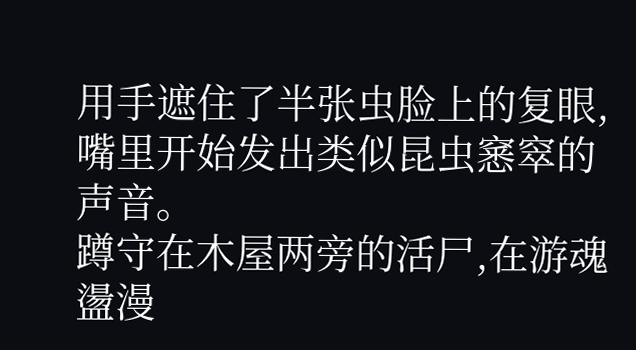用手遮住了半张虫脸上的复眼,嘴里开始发出类似昆虫窸窣的声音。
蹲守在木屋两旁的活尸,在游魂盪漫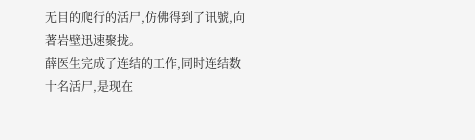无目的爬行的活尸,仿佛得到了讯號,向著岩壁迅速聚拢。
薛医生完成了连结的工作,同时连结数十名活尸,是现在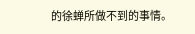的徐蝉所做不到的事情。